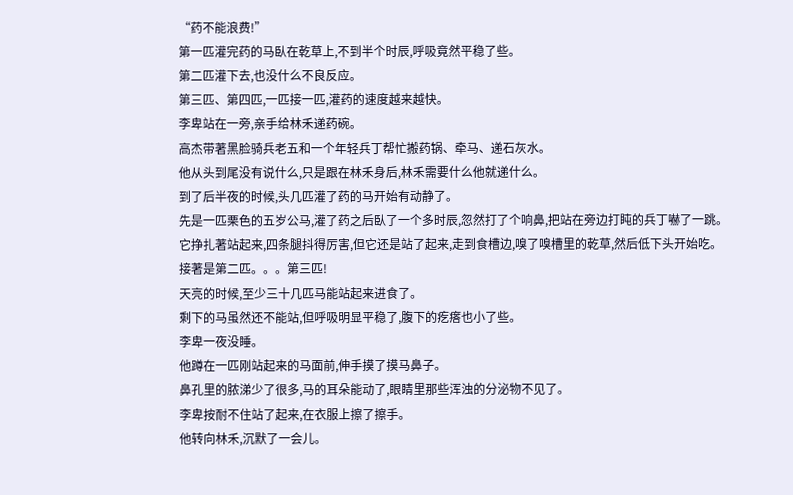“药不能浪费!”
第一匹灌完药的马臥在乾草上,不到半个时辰,呼吸竟然平稳了些。
第二匹灌下去,也没什么不良反应。
第三匹、第四匹,一匹接一匹,灌药的速度越来越快。
李卑站在一旁,亲手给林禾递药碗。
高杰带著黑脸骑兵老五和一个年轻兵丁帮忙搬药锅、牵马、递石灰水。
他从头到尾没有说什么,只是跟在林禾身后,林禾需要什么他就递什么。
到了后半夜的时候,头几匹灌了药的马开始有动静了。
先是一匹栗色的五岁公马,灌了药之后臥了一个多时辰,忽然打了个响鼻,把站在旁边打盹的兵丁嚇了一跳。
它挣扎著站起来,四条腿抖得厉害,但它还是站了起来,走到食槽边,嗅了嗅槽里的乾草,然后低下头开始吃。
接著是第二匹。。。第三匹!
天亮的时候,至少三十几匹马能站起来进食了。
剩下的马虽然还不能站,但呼吸明显平稳了,腹下的疙瘩也小了些。
李卑一夜没睡。
他蹲在一匹刚站起来的马面前,伸手摸了摸马鼻子。
鼻孔里的脓涕少了很多,马的耳朵能动了,眼睛里那些浑浊的分泌物不见了。
李卑按耐不住站了起来,在衣服上擦了擦手。
他转向林禾,沉默了一会儿。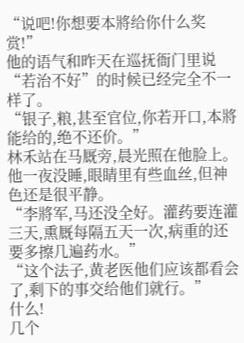“说吧!你想要本將给你什么奖赏!”
他的语气和昨天在巡抚衙门里说“若治不好”的时候已经完全不一样了。
“银子,粮,甚至官位,你若开口,本將能给的,绝不还价。”
林禾站在马厩旁,晨光照在他脸上。
他一夜没睡,眼睛里有些血丝,但神色还是很平静。
“李將军,马还没全好。灌药要连灌三天,熏厩每隔五天一次,病重的还要多擦几遍药水。”
“这个法子,黄老医他们应该都看会了,剩下的事交给他们就行。”
什么!
几个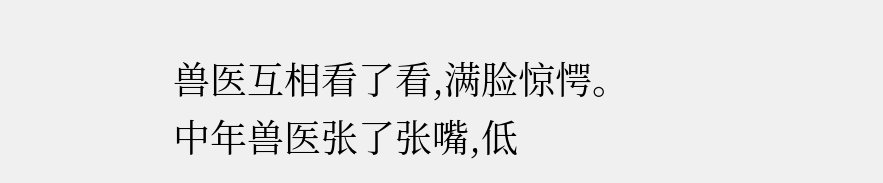兽医互相看了看,满脸惊愕。
中年兽医张了张嘴,低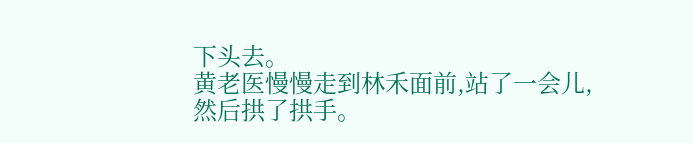下头去。
黄老医慢慢走到林禾面前,站了一会儿,然后拱了拱手。